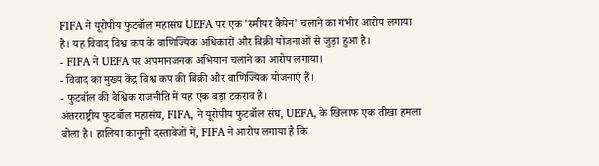FIFA ने यूरोपीय फुटबॉल महासंघ UEFA पर एक 'स्मीयर कैंपेन' चलाने का गंभीर आरोप लगाया है। यह विवाद विश्व कप के वाणिज्यिक अधिकारों और बिक्री योजनाओं से जुड़ा हुआ है।
- FIFA ने UEFA पर अपमानजनक अभियान चलाने का आरोप लगाया।
- विवाद का मुख्य केंद्र विश्व कप की बिक्री और वाणिज्यिक योजनाएं हैं।
- फुटबॉल की वैश्विक राजनीति में यह एक बड़ा टकराव है।
अंतरराष्ट्रीय फुटबॉल महासंघ, FIFA, ने यूरोपीय फुटबॉल संघ, UEFA, के खिलाफ एक तीखा हमला बोला है। हालिया कानूनी दस्तावेजों में, FIFA ने आरोप लगाया है कि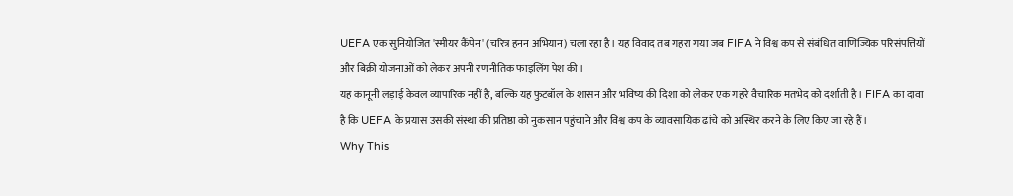UEFA एक सुनियोजित 'स्मीयर कैंपेन' (चरित्र हनन अभियान) चला रहा है। यह विवाद तब गहरा गया जब FIFA ने विश्व कप से संबंधित वाणिज्यिक परिसंपत्तियों और बिक्री योजनाओं को लेकर अपनी रणनीतिक फाइलिंग पेश की।
यह कानूनी लड़ाई केवल व्यापारिक नहीं है, बल्कि यह फुटबॉल के शासन और भविष्य की दिशा को लेकर एक गहरे वैचारिक मतभेद को दर्शाती है। FIFA का दावा है कि UEFA के प्रयास उसकी संस्था की प्रतिष्ठा को नुकसान पहुंचाने और विश्व कप के व्यावसायिक ढांचे को अस्थिर करने के लिए किए जा रहे हैं।
Why This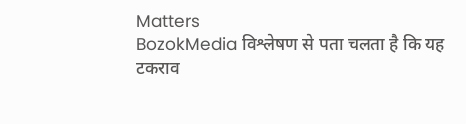Matters
BozokMedia विश्लेषण से पता चलता है कि यह टकराव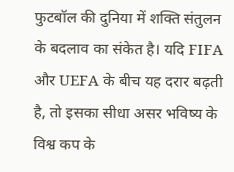फुटबॉल की दुनिया में शक्ति संतुलन के बदलाव का संकेत है। यदि FIFA और UEFA के बीच यह दरार बढ़ती है, तो इसका सीधा असर भविष्य के विश्व कप के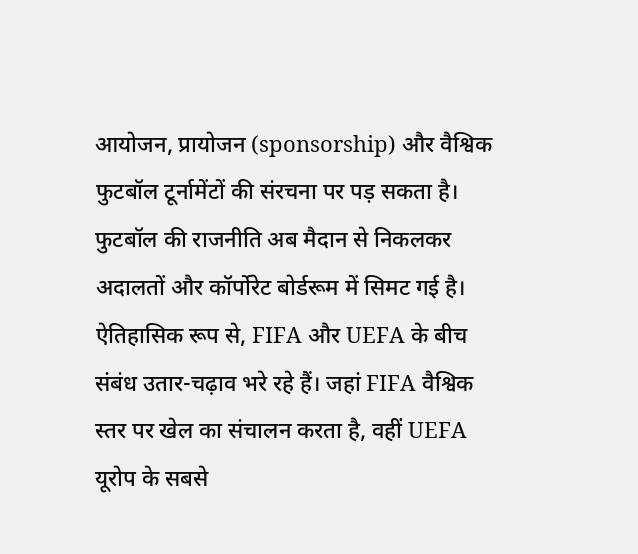आयोजन, प्रायोजन (sponsorship) और वैश्विक फुटबॉल टूर्नामेंटों की संरचना पर पड़ सकता है।
फुटबॉल की राजनीति अब मैदान से निकलकर अदालतों और कॉर्पोरेट बोर्डरूम में सिमट गई है।
ऐतिहासिक रूप से, FIFA और UEFA के बीच संबंध उतार-चढ़ाव भरे रहे हैं। जहां FIFA वैश्विक स्तर पर खेल का संचालन करता है, वहीं UEFA यूरोप के सबसे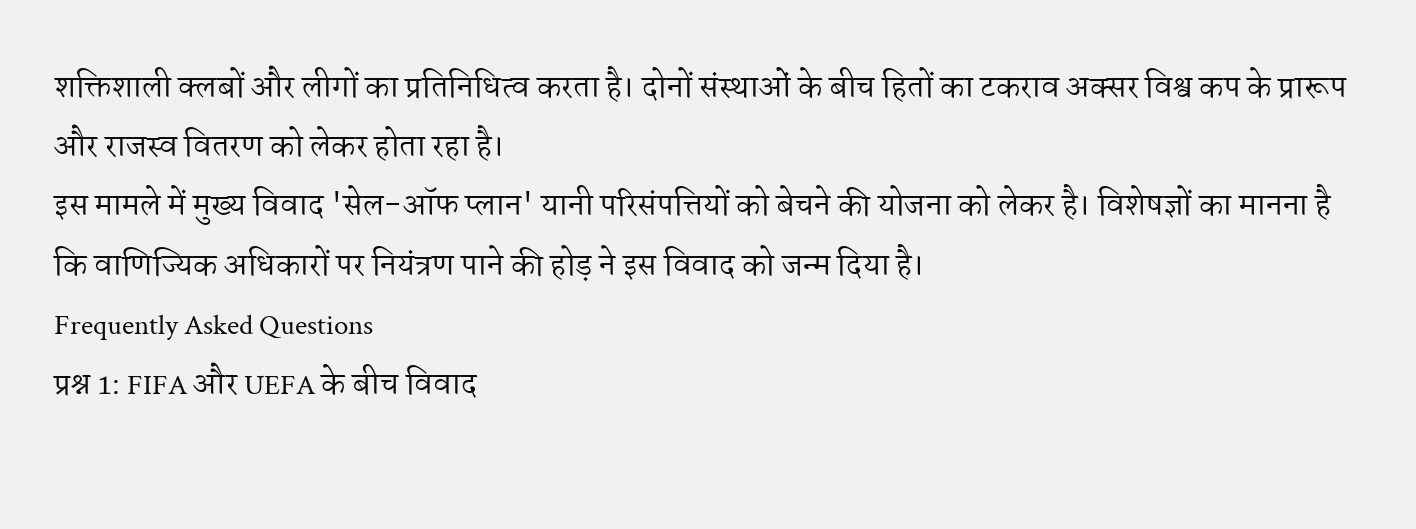शक्तिशाली क्लबों और लीगों का प्रतिनिधित्व करता है। दोनों संस्थाओं के बीच हितों का टकराव अक्सर विश्व कप के प्रारूप और राजस्व वितरण को लेकर होता रहा है।
इस मामले में मुख्य विवाद 'सेल-ऑफ प्लान' यानी परिसंपत्तियों को बेचने की योजना को लेकर है। विशेषज्ञों का मानना है कि वाणिज्यिक अधिकारों पर नियंत्रण पाने की होड़ ने इस विवाद को जन्म दिया है।
Frequently Asked Questions
प्रश्न 1: FIFA और UEFA के बीच विवाद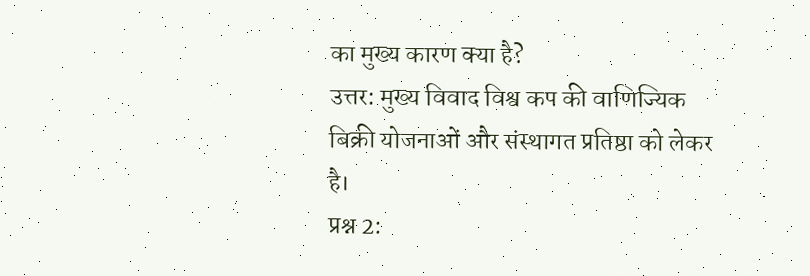का मुख्य कारण क्या है?
उत्तर: मुख्य विवाद विश्व कप की वाणिज्यिक बिक्री योजनाओं और संस्थागत प्रतिष्ठा को लेकर है।
प्रश्न 2: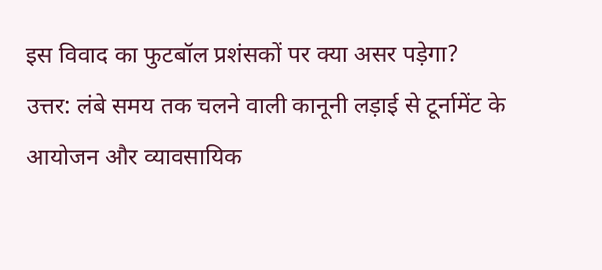इस विवाद का फुटबॉल प्रशंसकों पर क्या असर पड़ेगा?
उत्तर: लंबे समय तक चलने वाली कानूनी लड़ाई से टूर्नामेंट के आयोजन और व्यावसायिक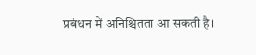प्रबंधन में अनिश्चितता आ सकती है।